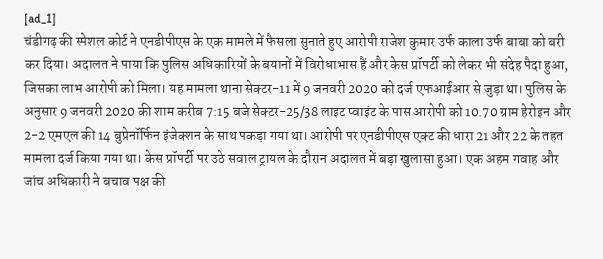[ad_1]
चंडीगढ़ की स्पेशल कोर्ट ने एनडीपीएस के एक मामले में फैसला सुनाते हुए आरोपी राजेश कुमार उर्फ काला उर्फ बाबा को बरी कर दिया। अदालत ने पाया कि पुलिस अधिकारियों के बयानों में विरोधाभास हैं और केस प्रॉपर्टी को लेकर भी संदेह पैदा हुआ, जिसका लाभ आरोपी को मिला। यह मामला थाना सेक्टर-11 में 9 जनवरी 2020 को दर्ज एफआईआर से जुड़ा था। पुलिस के अनुसार 9 जनवरी 2020 की शाम करीब 7:15 बजे सेक्टर-25/38 लाइट प्वाइंट के पास आरोपी को 10.70 ग्राम हेरोइन और 2-2 एमएल की 14 बुप्रेनॉर्फिन इंजेक्शन के साथ पकड़ा गया था। आरोपी पर एनडीपीएस एक्ट की धारा 21 और 22 के तहत मामला दर्ज किया गया था। केस प्रॉपर्टी पर उठे सवाल ट्रायल के दौरान अदालत में बड़ा खुलासा हुआ। एक अहम गवाह और जांच अधिकारी ने बचाव पक्ष की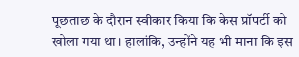पूछताछ के दौरान स्वीकार किया कि केस प्रॉपर्टी को खोला गया था। हालांकि, उन्होंने यह भी माना कि इस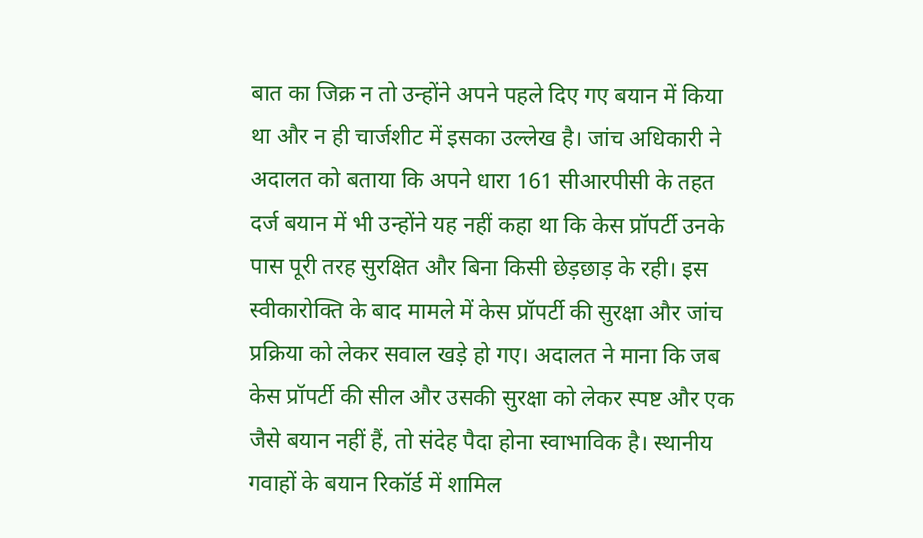बात का जिक्र न तो उन्होंने अपने पहले दिए गए बयान में किया था और न ही चार्जशीट में इसका उल्लेख है। जांच अधिकारी ने अदालत को बताया कि अपने धारा 161 सीआरपीसी के तहत दर्ज बयान में भी उन्होंने यह नहीं कहा था कि केस प्रॉपर्टी उनके पास पूरी तरह सुरक्षित और बिना किसी छेड़छाड़ के रही। इस स्वीकारोक्ति के बाद मामले में केस प्रॉपर्टी की सुरक्षा और जांच प्रक्रिया को लेकर सवाल खड़े हो गए। अदालत ने माना कि जब केस प्रॉपर्टी की सील और उसकी सुरक्षा को लेकर स्पष्ट और एक जैसे बयान नहीं हैं, तो संदेह पैदा होना स्वाभाविक है। स्थानीय गवाहों के बयान रिकॉर्ड में शामिल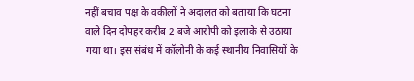नहीं बचाव पक्ष के वकीलों ने अदालत को बताया कि घटना वाले दिन दोपहर करीब 2 बजे आरोपी को इलाके से उठाया गया था। इस संबंध में कॉलोनी के कई स्थानीय निवासियों के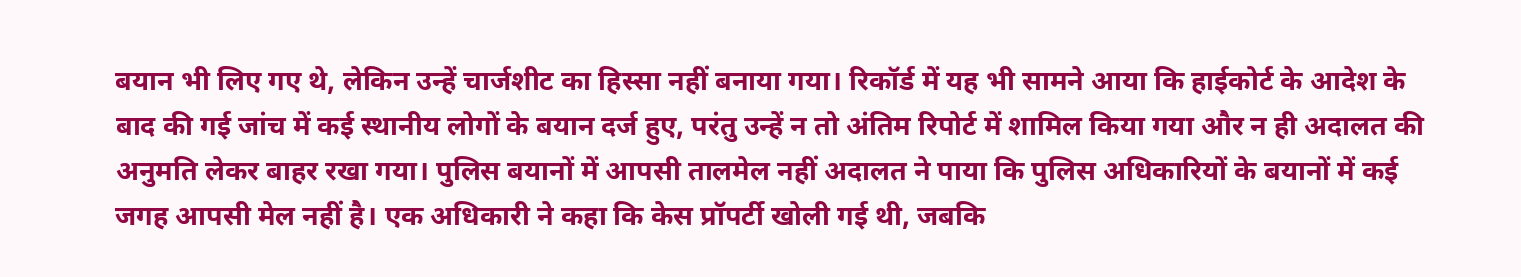बयान भी लिए गए थे, लेकिन उन्हें चार्जशीट का हिस्सा नहीं बनाया गया। रिकॉर्ड में यह भी सामने आया कि हाईकोर्ट के आदेश के बाद की गई जांच में कई स्थानीय लोगों के बयान दर्ज हुए, परंतु उन्हें न तो अंतिम रिपोर्ट में शामिल किया गया और न ही अदालत की अनुमति लेकर बाहर रखा गया। पुलिस बयानों में आपसी तालमेल नहीं अदालत ने पाया कि पुलिस अधिकारियों के बयानों में कई जगह आपसी मेल नहीं है। एक अधिकारी ने कहा कि केस प्रॉपर्टी खोली गई थी, जबकि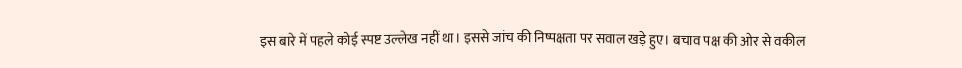इस बारे में पहले कोई स्पष्ट उल्लेख नहीं था। इससे जांच की निष्पक्षता पर सवाल खड़े हुए। बचाव पक्ष की ओर से वकील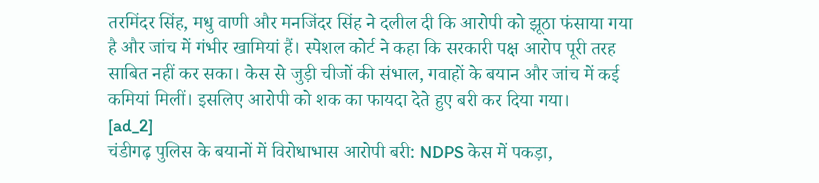तरमिंदर सिंह, मधु वाणी और मनजिंदर सिंह ने दलील दी कि आरोपी को झूठा फंसाया गया है और जांच में गंभीर खामियां हैं। स्पेशल कोर्ट ने कहा कि सरकारी पक्ष आरोप पूरी तरह साबित नहीं कर सका। केस से जुड़ी चीजों की संभाल, गवाहों के बयान और जांच में कई कमियां मिलीं। इसलिए आरोपी को शक का फायदा देते हुए बरी कर दिया गया।
[ad_2]
चंडीगढ़ पुलिस के बयानों में विरोधाभास आरोपी बरी: NDPS केस में पकड़ा,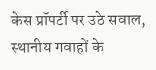केस प्रॉपर्टी पर उठे सवाल, स्थानीय गवाहों के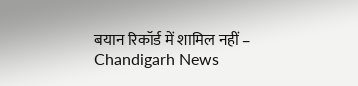बयान रिकॉर्ड में शामिल नहीं – Chandigarh News